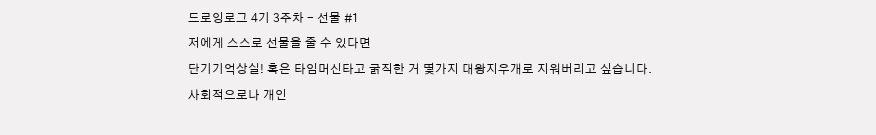드로잉로그 4기 3주차 - 선물 #1
저에게 스스로 선물을 줄 수 있다면
단기기억상실! 혹은 타임머신타고 굵직한 거 몇가지 대왕지우개로 지워버리고 싶습니다.
사회적으로나 개인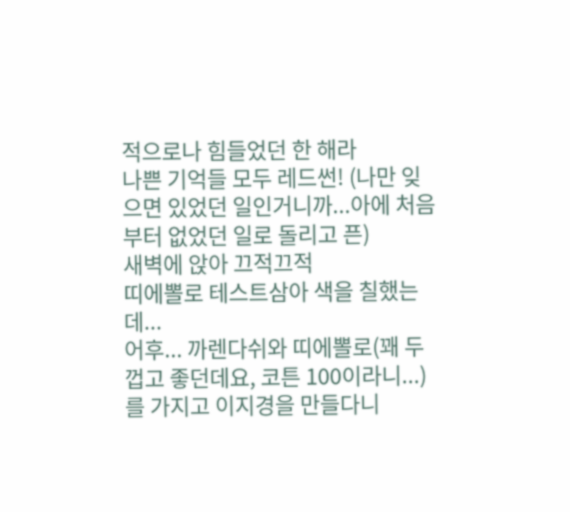적으로나 힘들었던 한 해라
나쁜 기억들 모두 레드썬! (나만 잊으면 있었던 일인거니까...아에 처음부터 없었던 일로 돌리고 픈)
새벽에 앉아 끄적끄적
띠에뽈로 테스트삼아 색을 칠했는데...
어후... 까렌다쉬와 띠에뽈로(꽤 두껍고 좋던데요, 코튼 100이라니...)를 가지고 이지경을 만들다니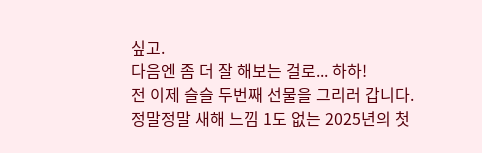싶고.
다음엔 좀 더 잘 해보는 걸로... 하하!
전 이제 슬슬 두번째 선물을 그리러 갑니다.
정말정말 새해 느낌 1도 없는 2025년의 첫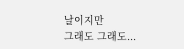날이지만
그래도 그래도...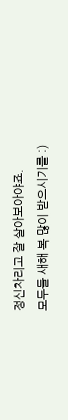정신차리고 잘 살아보아야죠.
모두들 새해 복 많이 받으시기를 :)